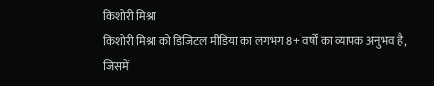किशोरी मिश्रा
किशोरी मिश्रा को डिजिटल मीडिया का लगभग 8+ वर्षों का व्यापक अनुभव है, जिसमें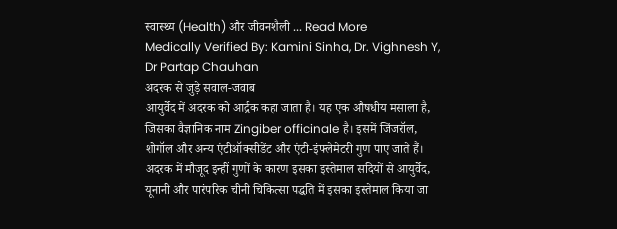स्वास्थ्य (Health) और जीवनशैली ... Read More
Medically Verified By: Kamini Sinha, Dr. Vighnesh Y, Dr Partap Chauhan
अदरक से जुड़े सवाल-जवाब
आयुर्वेद में अदरक को आर्द्रक कहा जाता है। यह एक औषधीय मसाला है, जिसका वैज्ञानिक नाम Zingiber officinale है। इसमें जिंजरॉल, शोगॉल और अन्य एंटीऑक्सीडेंट और एंटी-इंफ्लेमेटरी गुण पाए जाते हैं। अदरक में मौजूद इन्हीं गुणों के कारण इसका इस्तेमाल सदियों से आयुर्वेद, यूनानी और पारंपरिक चीनी चिकित्सा पद्धति में इसका इस्तेमाल किया जा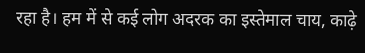रहा है। हम में से कई लोग अदरक का इस्तेमाल चाय, काढ़े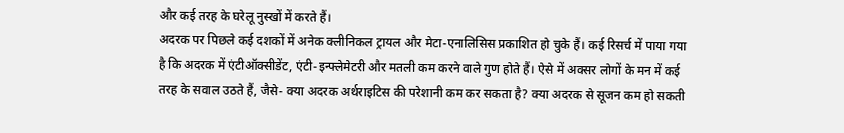और कई तरह के घरेलू नुस्खों में करते हैं।
अदरक पर पिछले कई दशकों में अनेक क्लीनिकल ट्रायल और मेटा-एनालिसिस प्रकाशित हो चुके हैं। कई रिसर्च में पाया गया है कि अदरक में एंटीऑक्सीडेंट, एंटी-इन्फ्लेमेटरी और मतली कम करने वाले गुण होते हैं। ऐसे में अक्सर लोगों के मन में कई तरह के सवाल उठते हैं, जैसे- क्या अदरक अर्थराइटिस की परेशानी कम कर सकता है? क्या अदरक से सूजन कम हो सकती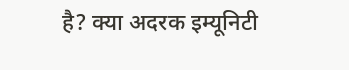है? क्या अदरक इम्यूनिटी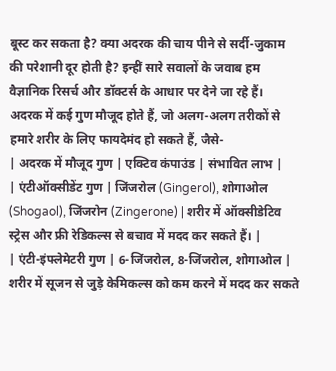बूस्ट कर सकता है? क्या अदरक की चाय पीने से सर्दी-जुकाम की परेशानी दूर होती है? इन्हीं सारे सवालों के जवाब हम वैज्ञानिक रिसर्च और डॉक्टर्स के आधार पर देने जा रहे हैं।
अदरक में कई गुण मौजूद होते हैं, जो अलग-अलग तरीकों से हमारे शरीर के लिए फायदेमंद हो सकते हैं, जैसे-
| अदरक में मौजूद गुण | एक्टिव कंपाउंड | संभावित लाभ |
| एंटीऑक्सीडेंट गुण | जिंजरोल (Gingerol), शोगाओल (Shogaol), जिंजरोन (Zingerone) | शरीर में ऑक्सीडेटिव स्ट्रेस और फ्री रेडिकल्स से बचाव में मदद कर सकते हैं। |
| एंटी-इंफ्लेमेटरी गुण | 6-जिंजरोल, 8-जिंजरोल, शोगाओल | शरीर में सूजन से जुड़े केमिकल्स को कम करने में मदद कर सकते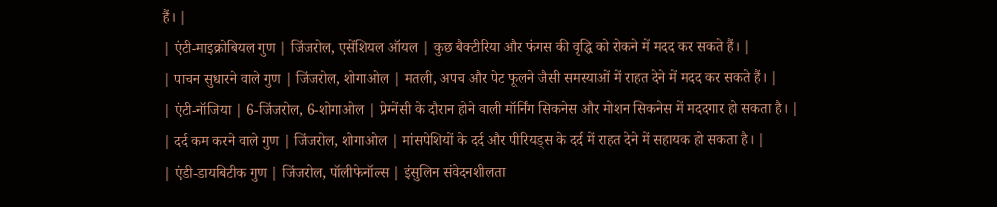हैं। |
| एंटी-माइक्रोबियल गुण | जिंजरोल, एसेंशियल ऑयल | कुछ बैक्टीरिया और फंगस की वृद्धि को रोकने में मदद कर सकते हैं। |
| पाचन सुधारने वाले गुण | जिंजरोल, शोगाओल | मतली, अपच और पेट फूलने जैसी समस्याओं में राहत देने में मदद कर सकते हैं। |
| एंटी-नॉजिया | 6-जिंजरोल, 6-शोगाओल | प्रेग्नेंसी के दौरान होने वाली मॉर्निंग सिकनेस और मोशन सिकनेस में मददगार हो सकता है। |
| दर्द कम करने वाले गुण | जिंजरोल, शोगाओल | मांसपेशियों के दर्द और पीरियड्स के दर्द में राहत देने में सहायक हो सकता है। |
| एंडी-डायबिटीक गुण | जिंजरोल, पॉलीफेनॉल्स | इंसुलिन संवेदनशीलता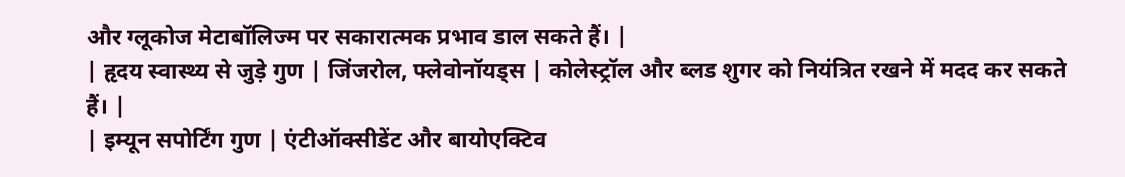और ग्लूकोज मेटाबॉलिज्म पर सकारात्मक प्रभाव डाल सकते हैं। |
| हृदय स्वास्थ्य से जुड़े गुण | जिंजरोल, फ्लेवोनॉयड्स | कोलेस्ट्रॉल और ब्लड शुगर को नियंत्रित रखने में मदद कर सकते हैं। |
| इम्यून सपोर्टिंग गुण | एंटीऑक्सीडेंट और बायोएक्टिव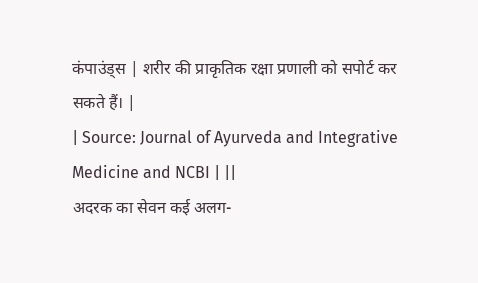कंपाउंड्स | शरीर की प्राकृतिक रक्षा प्रणाली को सपोर्ट कर सकते हैं। |
| Source: Journal of Ayurveda and Integrative Medicine and NCBI | ||
अदरक का सेवन कई अलग-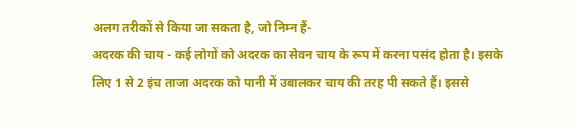अलग तरीकों से किया जा सकता है, जो निम्न हैं-
अदरक की चाय - कई लोगों को अदरक का सेवन चाय के रूप में करना पसंद होता है। इसके लिए 1 से 2 इंच ताजा अदरक को पानी में उबालकर चाय की तरह पी सकते हैं। इससे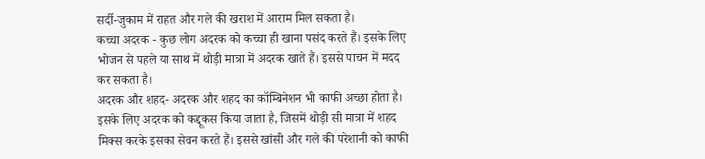सर्दी-जुकाम में राहत और गले की खराश में आराम मिल सकता है।
कच्चा अदरक - कुछ लोग अदरक को कच्चा ही खाना पसंद करते हैं। इसके लिए भोजन से पहले या साथ में थोड़ी मात्रा में अदरक खाते हैं। इससे पाचन में मदद कर सकता है।
अदरक और शहद- अदरक और शहद का कॉम्बिनेशन भी काफी अच्छा होता है। इसके लिए अदरक को कद्दूकस किया जाता है, जिसमें थोड़ी सी मात्रा में शहद मिक्स करके इसका सेवन करते हैं। इससे खांसी और गले की परेशानी को काफी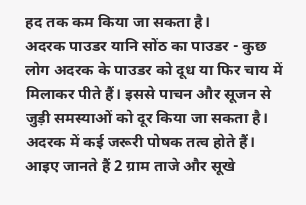हद तक कम किया जा सकता है।
अदरक पाउडर यानि सोंठ का पाउडर - कुछ लोग अदरक के पाउडर को दूध या फिर चाय में मिलाकर पीते हैं। इससे पाचन और सूजन से जुड़ी समस्याओं को दूर किया जा सकता है।
अदरक में कई जरूरी पोषक तत्व होते हैं। आइए जानते हैं 2 ग्राम ताजे और सूखे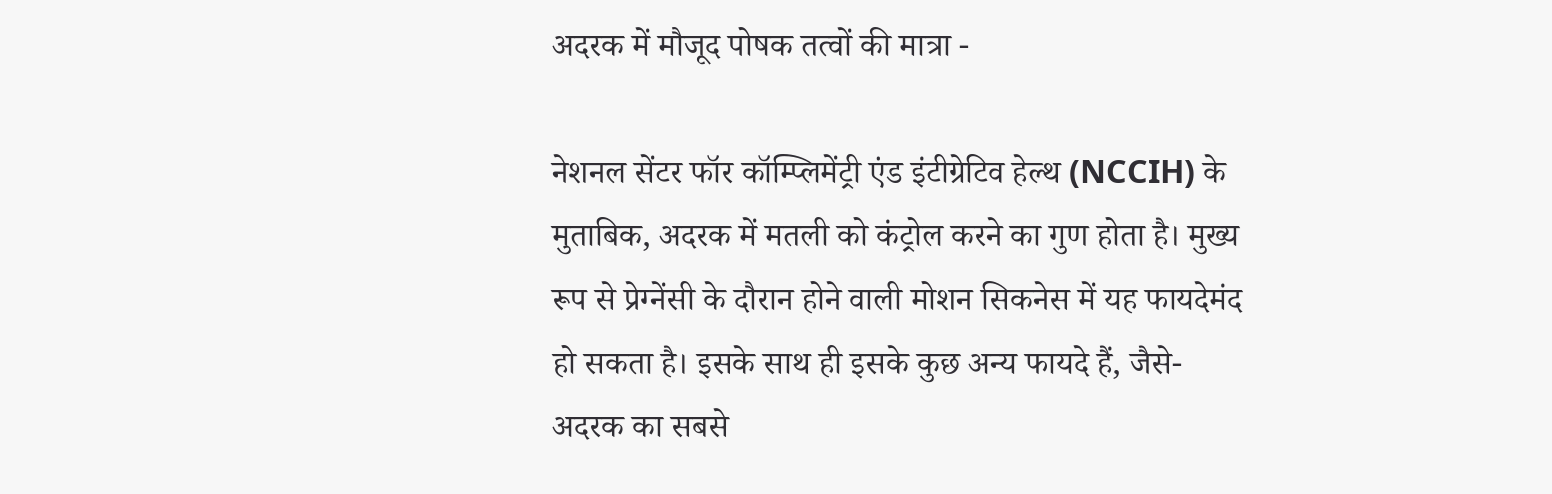अदरक में मौजूद पोषक तत्वों की मात्रा -

नेशनल सेंटर फॉर कॉम्प्लिमेंट्री एंड इंटीग्रेटिव हेल्थ (NCCIH) के मुताबिक, अदरक में मतली को कंट्रोल करने का गुण होता है। मुख्य रूप से प्रेग्नेंसी के दौरान होने वाली मोशन सिकनेस में यह फायदेमंद हो सकता है। इसके साथ ही इसके कुछ अन्य फायदे हैं, जैसे-
अदरक का सबसे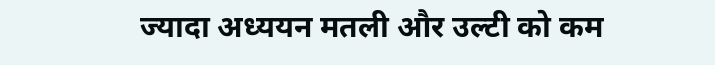ज्यादा अध्ययन मतली और उल्टी को कम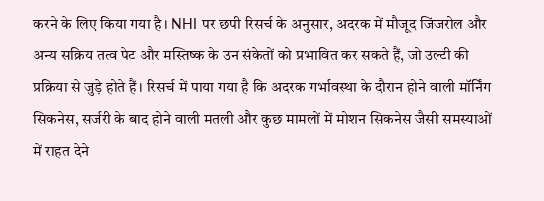करने के लिए किया गया है। NHI पर छपी रिसर्च के अनुसार, अदरक में मौजूद जिंजरोल और अन्य सक्रिय तत्व पेट और मस्तिष्क के उन संकेतों को प्रभावित कर सकते हैं, जो उल्टी की प्रक्रिया से जुड़े होते हैं। रिसर्च में पाया गया है कि अदरक गर्भावस्था के दौरान होने वाली मॉर्निंग सिकनेस, सर्जरी के बाद होने वाली मतली और कुछ मामलों में मोशन सिकनेस जैसी समस्याओं में राहत देने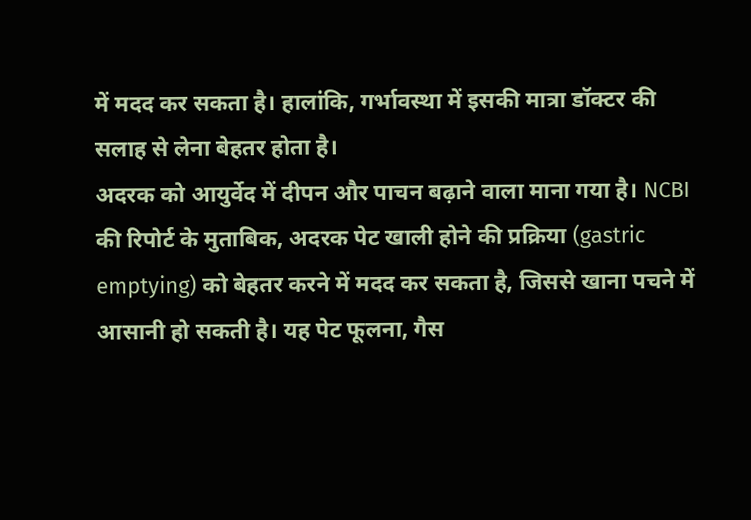में मदद कर सकता है। हालांकि, गर्भावस्था में इसकी मात्रा डॉक्टर की सलाह से लेना बेहतर होता है।
अदरक को आयुर्वेद में दीपन और पाचन बढ़ाने वाला माना गया है। NCBI की रिपोर्ट के मुताबिक, अदरक पेट खाली होने की प्रक्रिया (gastric emptying) को बेहतर करने में मदद कर सकता है, जिससे खाना पचने में आसानी हो सकती है। यह पेट फूलना, गैस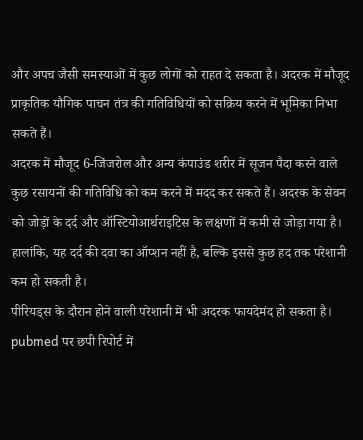और अपच जैसी समस्याओं में कुछ लोगों को राहत दे सकता है। अदरक में मौजूद प्राकृतिक यौगिक पाचन तंत्र की गतिविधियों को सक्रिय करने में भूमिका निभा सकते हैं।
अदरक में मौजूद 6-जिंजरोल और अन्य कंपाउंड शरीर में सूजन पैदा करने वाले कुछ रसायनों की गतिविधि को कम करने में मदद कर सकते हैं। अदरक के सेवन को जोड़ों के दर्द और ऑस्टियोआर्थराइटिस के लक्षणों में कमी से जोड़ा गया है। हालांकि, यह दर्द की दवा का ऑप्शन नहीं है, बल्कि इससे कुछ हद तक परेशानी कम हो सकती है।
पीरियड्स के दौरान होने वाली परेशानी में भी अदरक फायदेमंद हो सकता है। pubmed पर छपी रिपोर्ट में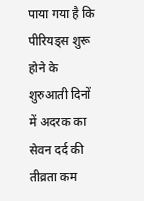पाया गया है कि पीरियड्स शुरू होने के शुरुआती दिनों में अदरक का सेवन दर्द की तीव्रता कम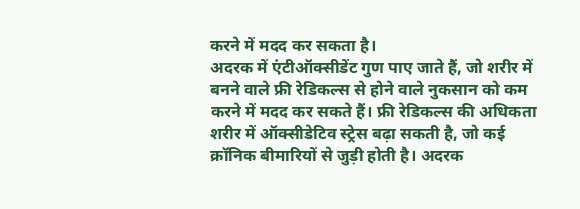करने में मदद कर सकता है।
अदरक में एंटीऑक्सीडेंट गुण पाए जाते हैं, जो शरीर में बनने वाले फ्री रेडिकल्स से होने वाले नुकसान को कम करने में मदद कर सकते हैं। फ्री रेडिकल्स की अधिकता शरीर में ऑक्सीडेटिव स्ट्रेस बढ़ा सकती है, जो कई क्रॉनिक बीमारियों से जुड़ी होती है। अदरक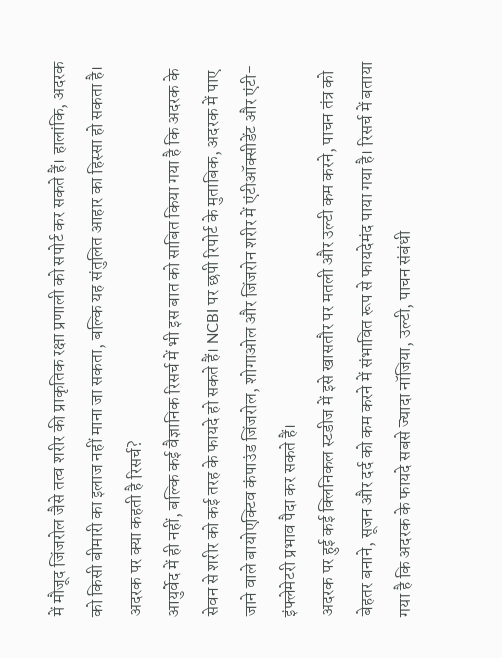में मौजूद जिंजरोल जैसे तत्व शरीर की प्राकृतिक रक्षा प्रणाली को सपोर्ट कर सकते हैं। हालांकि, अदरक को किसी बीमारी का इलाज नहीं माना जा सकता, बल्कि यह संतुलित आहार का हिस्सा हो सकता है।
अदरक पर क्या कहती है रिसर्च?
आयुर्वेद में ही नहीं, बल्कि कई वैज्ञानिक रिसर्च में भी इस बात को साबित किया गया है कि अदरक के सेवन से शरीर को कई तरह के फायदे हो सकते हैं। NCBI पर छपी रिपोर्ट के मुताबिक, अदरक में पाए जाने वाले बायोएक्टिव कंपाउंड जिंजरोल, शोगाओल और जिंजरोन शरीर में एंटीऑक्सीडेंट और एंटी-इंफ्लेमेटरी प्रभाव पैदा कर सकते हैं।
अदरक पर हुई कई क्लिनिकल स्टडीज में इसे खासतौर पर मतली और उल्टी कम करने, पाचन तंत्र को बेहतर बनाने, सूजन और दर्द को कम करने में संभावित रूप से फायदेमंद पाया गया है। रिसर्च में बताया गया है कि अदरक के फायदे सबसे ज्यादा नॉजिया, उल्टी, पाचन संबंधी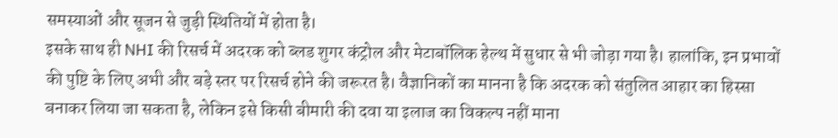समस्याओं और सूजन से जुड़ी स्थितियों में होता है।
इसके साथ ही NHI की रिसर्च में अदरक को ब्लड शुगर कंट्रोल और मेटाबॉलिक हेल्थ में सुधार से भी जोड़ा गया है। हालांकि, इन प्रभावों की पुष्टि के लिए अभी और बड़े स्तर पर रिसर्च होने की जरूरत है। वैज्ञानिकों का मानना है कि अदरक को संतुलित आहार का हिस्सा बनाकर लिया जा सकता है, लेकिन इसे किसी बीमारी की दवा या इलाज का विकल्प नहीं माना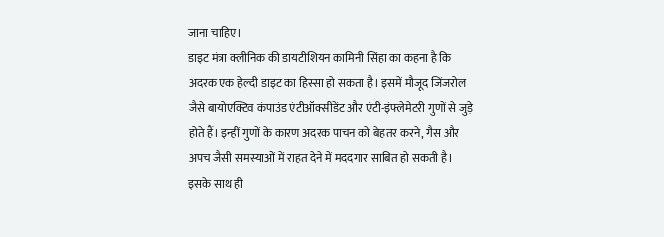जाना चाहिए।
डाइट मंत्रा क्लीनिक की डायटीशियन कामिनी सिंहा का कहना है कि अदरक एक हेल्दी डाइट का हिस्सा हो सकता है। इसमें मौजूद जिंजरोल जैसे बायोएक्टिव कंपाउंड एंटीऑक्सीडेंट और एंटी-इंफ्लेमेटरी गुणों से जुड़े होते हैं। इन्हीं गुणों के कारण अदरक पाचन को बेहतर करने, गैस और अपच जैसी समस्याओं में राहत देने में मददगार साबित हो सकती है।
इसके साथ ही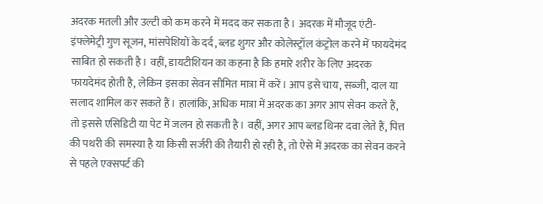अदरक मतली और उल्टी को कम करने में मदद कर सकता है। अदरक में मौजूद एंटी-इंफ्लेमेट्री गुण सूजन, मांसपेशियों के दर्द, ब्लड शुगर और कोलेस्ट्रॉल कंट्रोल करने में फायदेमंद साबित हो सकती है। वहीं, डायटीशियन का कहना है कि हमारे शरीर के लिए अदरक फायदेमंद होती है, लेकिन इसका सेवन सीमित मात्रा में करें। आप इसे चाय, सब्जी, दाल या सलाद शामिल कर सकते हैं। हालांकि, अधिक मात्रा में अदरक का अगर आप सेवन करते हैं, तो इससे एसिडिटी या पेट में जलन हो सकती है। वहीं, अगर आप ब्लड थिनर दवा लेते हैं, पित्त की पथरी की समस्या है या किसी सर्जरी की तैयारी हो रही है, तो ऐसे में अदरक का सेवन करने से पहले एक्सपर्ट की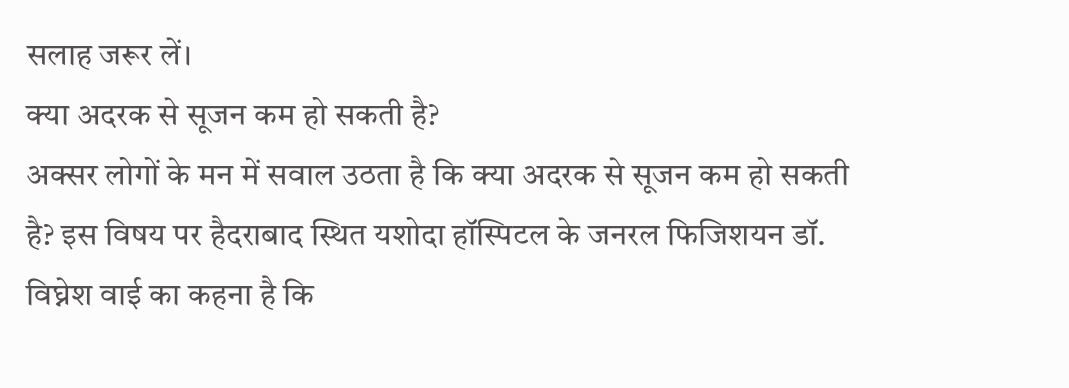सलाह जरूर लें।
क्या अदरक से सूजन कम हो सकती है?
अक्सर लोगों के मन में सवाल उठता है कि क्या अदरक से सूजन कम हो सकती है? इस विषय पर हैदराबाद स्थित यशोदा हॉस्पिटल के जनरल फिजिशयन डॉ. विघ्नेश वाई का कहना है कि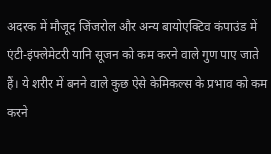अदरक में मौजूद जिंजरोल और अन्य बायोएक्टिव कंपाउंड में एंटी-इंफ्लेमेटरी यानि सूजन को कम करने वाले गुण पाए जाते हैं। ये शरीर में बनने वाले कुछ ऐसे केमिकल्स के प्रभाव को कम करने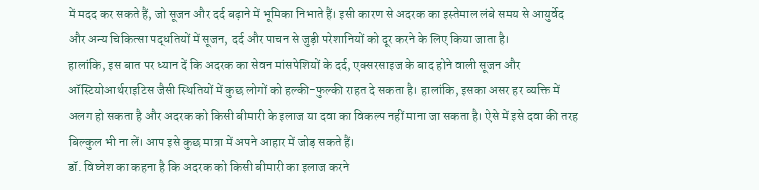में मदद कर सकते हैं, जो सूजन और दर्द बढ़ाने में भूमिका निभाते हैं। इसी कारण से अदरक का इस्तेमाल लंबे समय से आयुर्वेद और अन्य चिकित्सा पद्धतियों में सूजन, दर्द और पाचन से जुड़ी परेशानियों को दूर करने के लिए किया जाता है।
हालांकि, इस बात पर ध्यान दें कि अदरक का सेवन मांसपेशियों के दर्द, एक्सरसाइज के बाद होने वाली सूजन और ऑस्टियोआर्थराइटिस जैसी स्थितियों में कुछ लोगों को हल्की-फुल्की राहत दे सकता है। हालांकि, इसका असर हर व्यक्ति में अलग हो सकता है और अदरक को किसी बीमारी के इलाज या दवा का विकल्प नहीं माना जा सकता है। ऐसे में इसे दवा की तरह बिल्कुल भी ना लें। आप इसे कुछ मात्रा में अपने आहार में जोड़ सकते हैं।
डॉ. विघ्नेश का कहना है कि अदरक को किसी बीमारी का इलाज करने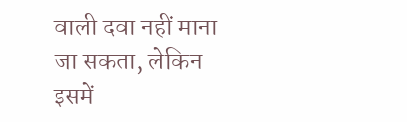वाली दवा नहीं माना जा सकता, लेकिन इसमें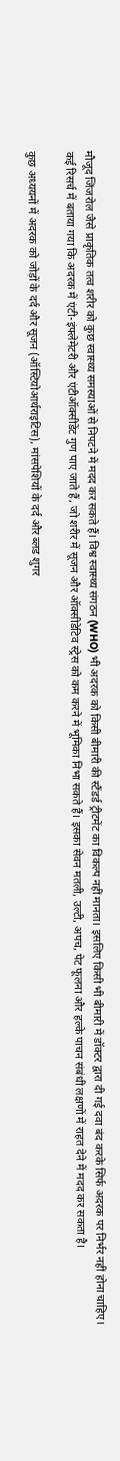मौजूद जिंजरोल जैसे प्राकृतिक तत्व शरीर को कुछ स्वास्थ्य समस्याओं से निपटने में मदद कर सकते हैं। विश्व स्वास्थ्य संगठन (WHO) भी अदरक को किसी बीमारी की स्टैंडर्ड ट्रीटमेंट का विकल्प नहीं मानता। इसलिए किसी भी बीमारी में डॉक्टर द्वारा दी गई दवा बंद करके सिर्फ अदरक पर निर्भर नहीं होना चाहिए।
कई रिसर्च में बताया गया कि अदरक में एंटी-इंफ्लेमेटरी और एंटीऑक्सीडेंट गुण पाए जाते हैं, जो शरीर में सूजन और ऑक्सीडेटिव स्ट्रेस को कम करने में भूमिका निभा सकते हैं। इसका सेवन मतली, उल्टी, अपच, पेट फूलना और हल्के पाचन संबंधी लक्षणों में राहत देने में मदद कर सकता है।

कुछ अध्ययनों में अदरक को जोड़ों के दर्द और सूजन (ऑस्टियोआर्थराइटिस), मांसपेशियों के दर्द और ब्लड शुगर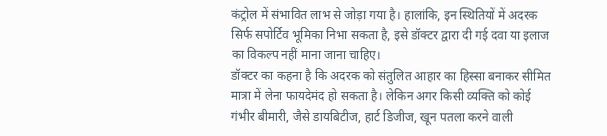कंट्रोल में संभावित लाभ से जोड़ा गया है। हालांकि, इन स्थितियों में अदरक सिर्फ सपोर्टिव भूमिका निभा सकता है, इसे डॉक्टर द्वारा दी गई दवा या इलाज का विकल्प नहीं माना जाना चाहिए।
डॉक्टर का कहना है कि अदरक को संतुलित आहार का हिस्सा बनाकर सीमित मात्रा में लेना फायदेमंद हो सकता है। लेकिन अगर किसी व्यक्ति को कोई गंभीर बीमारी, जैसे डायबिटीज, हार्ट डिजीज, खून पतला करने वाली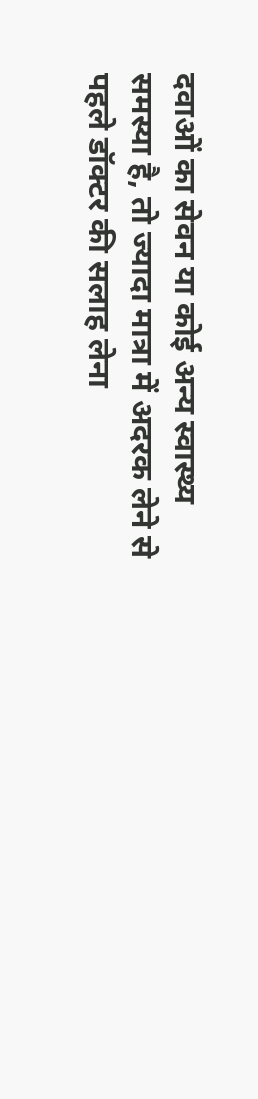दवाओं का सेवन या कोई अन्य स्वास्थ्य समस्या है, तो ज्यादा मात्रा में अदरक लेने से पहले डॉक्टर की सलाह लेना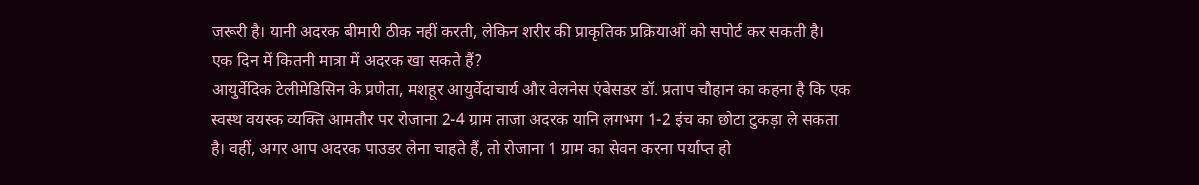जरूरी है। यानी अदरक बीमारी ठीक नहीं करती, लेकिन शरीर की प्राकृतिक प्रक्रियाओं को सपोर्ट कर सकती है।
एक दिन में कितनी मात्रा में अदरक खा सकते हैं?
आयुर्वेदिक टेलीमेडिसिन के प्रणेता, मशहूर आयुर्वेदाचार्य और वेलनेस एंबेसडर डॉ. प्रताप चौहान का कहना है कि एक स्वस्थ वयस्क व्यक्ति आमतौर पर रोजाना 2-4 ग्राम ताजा अदरक यानि लगभग 1-2 इंच का छोटा टुकड़ा ले सकता है। वहीं, अगर आप अदरक पाउडर लेना चाहते हैं, तो रोजाना 1 ग्राम का सेवन करना पर्याप्त हो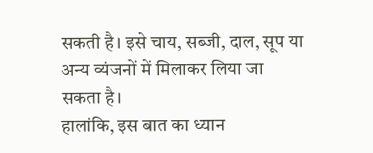सकती है। इसे चाय, सब्जी, दाल, सूप या अन्य व्यंजनों में मिलाकर लिया जा सकता है।
हालांकि, इस बात का ध्यान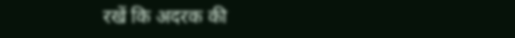रखें कि अदरक की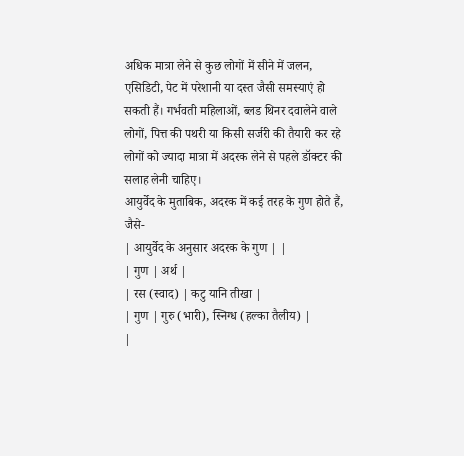अधिक मात्रा लेने से कुछ लोगों में सीने में जलन, एसिडिटी, पेट में परेशानी या दस्त जैसी समस्याएं हो सकती हैं। गर्भवती महिलाओं, ब्लड थिनर दवालेने वाले लोगों, पित्त की पथरी या किसी सर्जरी की तैयारी कर रहे लोगों को ज्यादा मात्रा में अदरक लेने से पहले डॉक्टर की सलाह लेनी चाहिए।
आयुर्वेद के मुताबिक, अदरक में कई तरह के गुण होते हैं, जैसे-
| आयुर्वेद के अनुसार अदरक के गुण | |
| गुण | अर्थ |
| रस (स्वाद) | कटु यानि तीखा |
| गुण | गुरु (भारी), स्निग्ध (हल्का तैलीय) |
|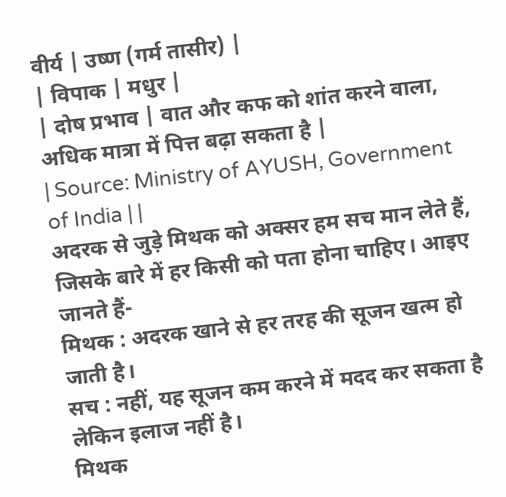वीर्य | उष्ण (गर्म तासीर) |
| विपाक | मधुर |
| दोष प्रभाव | वात और कफ को शांत करने वाला, अधिक मात्रा में पित्त बढ़ा सकता है |
| Source: Ministry of AYUSH, Government of India | |
अदरक से जुड़े मिथक को अक्सर हम सच मान लेते हैं, जिसके बारे में हर किसी को पता होना चाहिए। आइए जानते हैं-
मिथक : अदरक खाने से हर तरह की सूजन खत्म हो जाती है।
सच : नहीं, यह सूजन कम करने में मदद कर सकता है लेकिन इलाज नहीं है।
मिथक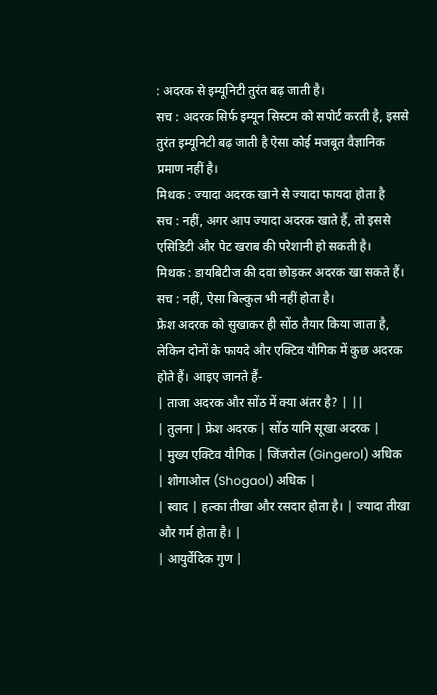: अदरक से इम्यूनिटी तुरंत बढ़ जाती है।
सच : अदरक सिर्फ इम्यून सिस्टम को सपोर्ट करती है, इससे तुरंत इम्यूनिटी बढ़ जाती है ऐसा कोई मजबूत वैज्ञानिक प्रमाण नहीं है।
मिथक : ज्यादा अदरक खाने से ज्यादा फायदा होता है
सच : नहीं, अगर आप ज्यादा अदरक खाते हैं, तो इससे एसिडिटी और पेट खराब की परेशानी हो सकती है।
मिथक : डायबिटीज की दवा छोड़कर अदरक खा सकते हैं।
सच : नहीं, ऐसा बिल्कुल भी नहीं होता है।
फ्रेश अदरक को सुखाकर ही सोंठ तैयार किया जाता है, लेकिन दोनों के फायदे और एक्टिव यौगिक में कुछ अदरक होते हैं। आइए जानते हैं-
| ताजा अदरक और सोंठ में क्या अंतर है? | ||
| तुलना | फ्रेश अदरक | सोंठ यानि सूखा अदरक |
| मुख्य एक्टिव यौगिक | जिंजरोल (Gingerol) अधिक | शोगाओल (Shogaol) अधिक |
| स्वाद | हल्का तीखा और रसदार होता है। | ज्यादा तीखा और गर्म होता है। |
| आयुर्वेदिक गुण |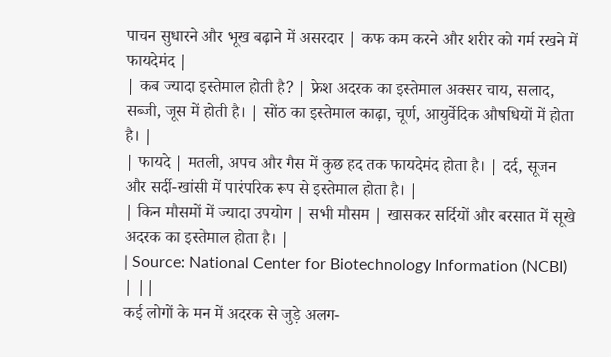पाचन सुधारने और भूख बढ़ाने में असरदार | कफ कम करने और शरीर को गर्म रखने में फायदेमंद |
| कब ज्यादा इस्तेमाल होती है? | फ्रेश अदरक का इस्तेमाल अक्सर चाय, सलाद, सब्जी, जूस में होती है। | सोंठ का इस्तेमाल काढ़ा, चूर्ण, आयुर्वेदिक औषधियों में होता है। |
| फायदे | मतली, अपच और गैस में कुछ हद तक फायदेमंद होता है। | दर्द, सूजन और सर्दी-खांसी में पारंपरिक रूप से इस्तेमाल होता है। |
| किन मौसमों में ज्यादा उपयोग | सभी मौसम | खासकर सर्दियों और बरसात में सूखे अदरक का इस्तेमाल होता है। |
| Source: National Center for Biotechnology Information (NCBI) | ||
कई लोगों के मन में अदरक से जुड़े अलग-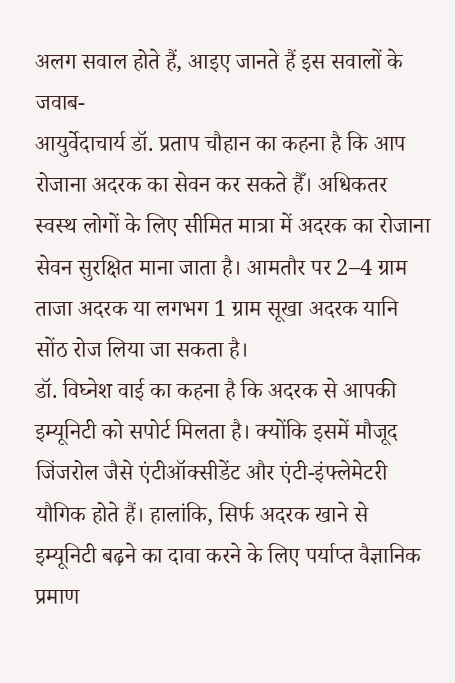अलग सवाल होते हैं, आइए जानते हैं इस सवालों के जवाब-
आयुर्वेदाचार्य डॉ. प्रताप चौहान का कहना है कि आप रोजाना अदरक का सेवन कर सकते हैँ। अधिकतर स्वस्थ लोगों के लिए सीमित मात्रा में अदरक का रोजाना सेवन सुरक्षित माना जाता है। आमतौर पर 2–4 ग्राम ताजा अदरक या लगभग 1 ग्राम सूखा अदरक यानि सोंठ रोज लिया जा सकता है।
डॉ. विघ्नेश वाई का कहना है कि अदरक से आपकी इम्यूनिटी को सपोर्ट मिलता है। क्योंकि इसमें मौजूद जिंजरोल जैसे एंटीऑक्सीडेंट और एंटी-इंफ्लेमेटरी यौगिक होते हैं। हालांकि, सिर्फ अदरक खाने से इम्यूनिटी बढ़ने का दावा करने के लिए पर्याप्त वैज्ञानिक प्रमाण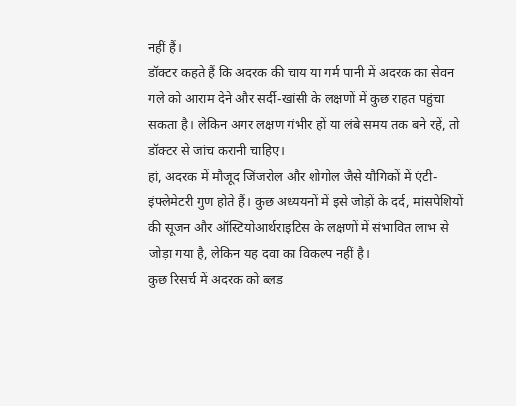नहीं हैं।
डॉक्टर कहते हैं कि अदरक की चाय या गर्म पानी में अदरक का सेवन गले को आराम देने और सर्दी-खांसी के लक्षणों में कुछ राहत पहुंचा सकता है। लेकिन अगर लक्षण गंभीर हों या लंबे समय तक बने रहें, तो डॉक्टर से जांच करानी चाहिए।
हां, अदरक में मौजूद जिंजरोल और शोगोल जैसे यौगिकों में एंटी-इंफ्लेमेटरी गुण होते हैं। कुछ अध्ययनों में इसे जोड़ों के दर्द, मांसपेशियों की सूजन और ऑस्टियोआर्थराइटिस के लक्षणों में संभावित लाभ से जोड़ा गया है, लेकिन यह दवा का विकल्प नहीं है।
कुछ रिसर्च में अदरक को ब्लड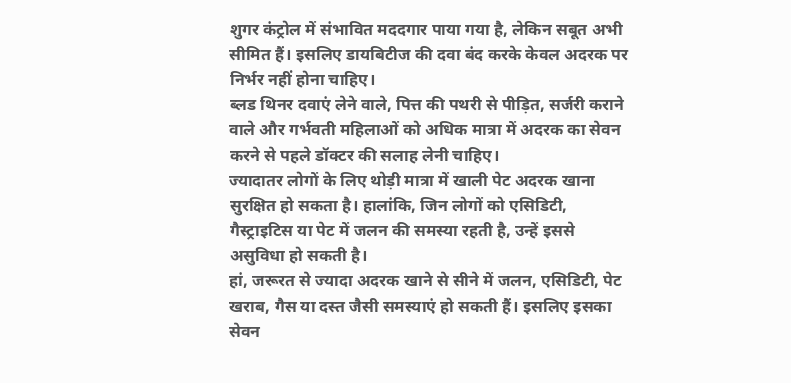शुगर कंट्रोल में संभावित मददगार पाया गया है, लेकिन सबूत अभी सीमित हैं। इसलिए डायबिटीज की दवा बंद करके केवल अदरक पर निर्भर नहीं होना चाहिए।
ब्लड थिनर दवाएं लेने वाले, पित्त की पथरी से पीड़ित, सर्जरी कराने वाले और गर्भवती महिलाओं को अधिक मात्रा में अदरक का सेवन करने से पहले डॉक्टर की सलाह लेनी चाहिए।
ज्यादातर लोगों के लिए थोड़ी मात्रा में खाली पेट अदरक खाना सुरक्षित हो सकता है। हालांकि, जिन लोगों को एसिडिटी, गैस्ट्राइटिस या पेट में जलन की समस्या रहती है, उन्हें इससे असुविधा हो सकती है।
हां, जरूरत से ज्यादा अदरक खाने से सीने में जलन, एसिडिटी, पेट खराब, गैस या दस्त जैसी समस्याएं हो सकती हैं। इसलिए इसका सेवन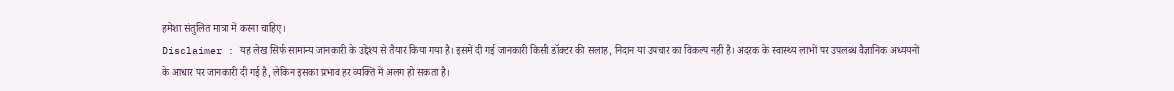हमेशा संतुलित मात्रा में करना चाहिए।
Disclaimer : यह लेख सिर्फ सामान्य जानकारी के उद्देश्य से तैयार किया गया है। इसमें दी गई जानकारी किसी डॉक्टर की सलाह, निदान या उपचार का विकल्प नहीं है। अदरक के स्वास्थ्य लाभों पर उपलब्ध वैज्ञानिक अध्ययनों के आधार पर जानकारी दी गई है, लेकिन इसका प्रभाव हर व्यक्ति में अलग हो सकता है।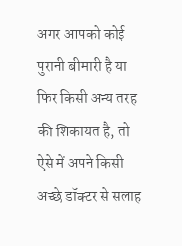अगर आपको कोई पुरानी बीमारी है या फिर किसी अन्य तरह की शिकायत है, तो ऐसे में अपने किसी अच्छे डॉक्टर से सलाह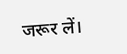जरूर लें।